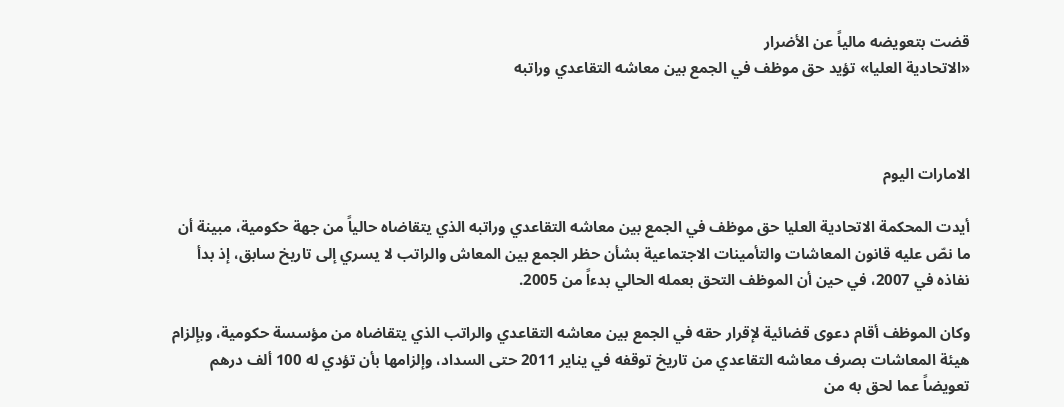قضت بتعويضه مالياً عن الأضرار
«الاتحادية العليا» تؤيد حق موظف في الجمع بين معاشه التقاعدي وراتبه



الامارات اليوم

أيدت المحكمة الاتحادية العليا حق موظف في الجمع بين معاشه التقاعدي وراتبه الذي يتقاضاه حالياً من جهة حكومية، مبينة أن ما نصّ عليه قانون المعاشات والتأمينات الاجتماعية بشأن حظر الجمع بين المعاش والراتب لا يسري إلى تاريخ سابق، إذ بدأ نفاذه في 2007، في حين أن الموظف التحق بعمله الحالي بدءاً من 2005.

وكان الموظف أقام دعوى قضائية لإقرار حقه في الجمع بين معاشه التقاعدي والراتب الذي يتقاضاه من مؤسسة حكومية، وبإلزام هيئة المعاشات بصرف معاشه التقاعدي من تاريخ توقفه في يناير 2011 حتى السداد، وإلزامها بأن تؤدي له 100 ألف درهم تعويضاً عما لحق به من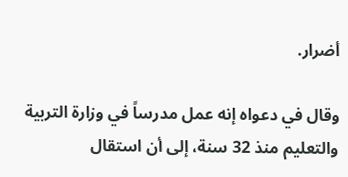أضرار.

وقال في دعواه إنه عمل مدرساً في وزارة التربية والتعليم منذ 32 سنة، إلى أن استقال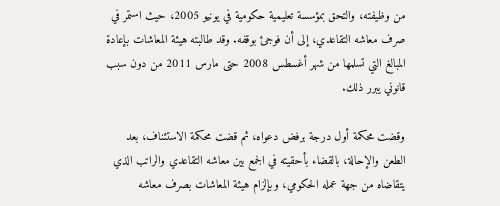من وظيفته، والتحق بمؤسسة تعليمية حكومية في يونيو 2005، حيث استمر في صرف معاشه التقاعدي، إلى أن فوجئ بوقفه. وقد طالبته هيئة المعاشات بإعادة المبالغ التي تسلمها من شهر أغسطس 2008 حتى مارس 2011 من دون سبب قانوني يبرر ذلك.

وقضت محكمة أول درجة برفض دعواه، ثم قضت محكمة الاستئناف، بعد الطعن والإحالة، بالقضاء بأحقيته في الجمع بين معاشه التقاعدي والراتب الذي يتقاضاه من جهة عمله الحكومي، وبإلزام هيئة المعاشات بصرف معاشه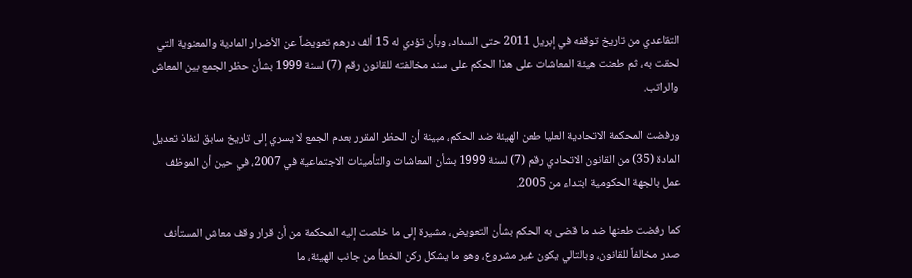التقاعدي من تاريخ توقفه في إبريل 2011 حتى السداد، وبأن تؤدي له 15 ألف درهم تعويضاً عن الأضرار المادية والمعنوية التي لحقت به، ثم طعنت هيئة المعاشات على هذا الحكم على سند مخالفته للقانون رقم (7) لسنة 1999 بشأن حظر الجمع بين المعاش والراتب.

ورفضت المحكمة الاتحادية العليا طعن الهيئة ضد الحكم، مبينة أن الحظر المقرر بعدم الجمع لا يسري إلى تاريخ سابق لنفاذ تعديل المادة (35) من القانون الاتحادي رقم (7) لسنة 1999 بشأن المعاشات والتأمينات الاجتماعية في 2007، في حين أن الموظف عمل بالجهة الحكومية ابتداء من 2005.

كما رفضت طعنها ضد ما قضى به الحكم بشأن التعويض، مشيرة إلى ما خلصت إليه المحكمة من أن قرار وقف معاش المستأنف صدر مخالفاً للقانون، وبالتالي يكون غير مشروع، وهو ما يشكل ركن الخطأ من جانب الهيئة، ما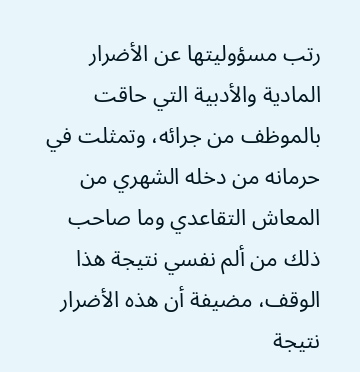رتب مسؤوليتها عن الأضرار المادية والأدبية التي حاقت بالموظف من جرائه، وتمثلت في حرمانه من دخله الشهري من المعاش التقاعدي وما صاحب ذلك من ألم نفسي نتيجة هذا الوقف، مضيفة أن هذه الأضرار نتيجة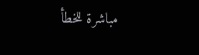مباشرة للخطأ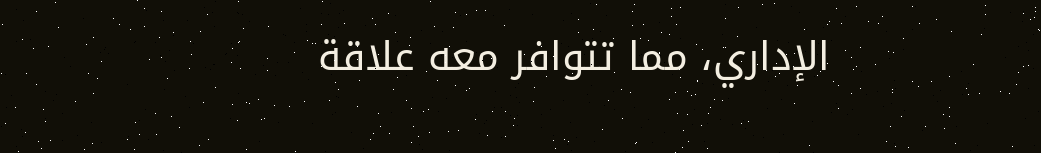الإداري، مما تتوافر معه علاقة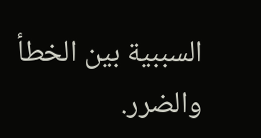السببية بين الخطأ والضرر.